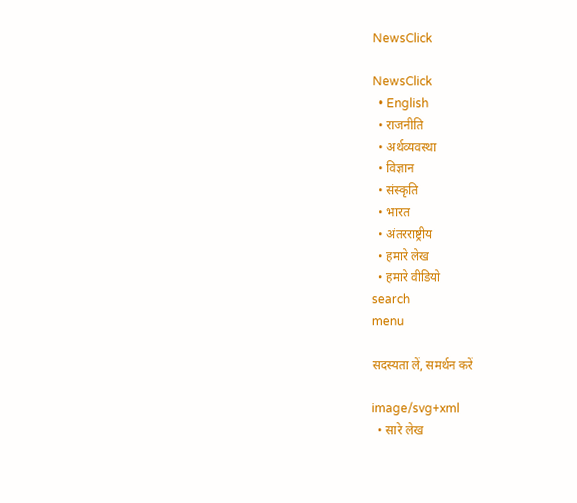NewsClick

NewsClick
  • English
  • राजनीति
  • अर्थव्यवस्था
  • विज्ञान
  • संस्कृति
  • भारत
  • अंतरराष्ट्रीय
  • हमारे लेख
  • हमारे वीडियो
search
menu

सदस्यता लें, समर्थन करें

image/svg+xml
  • सारे लेख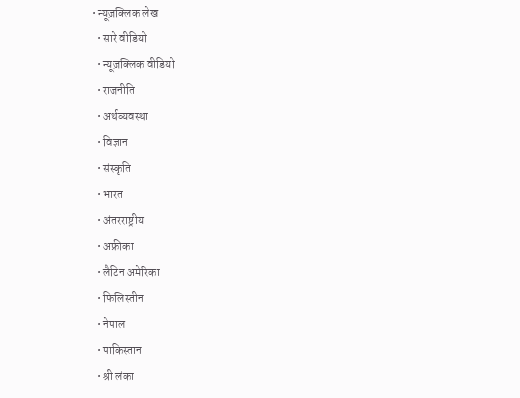• न्यूज़क्लिक लेख
  • सारे वीडियो
  • न्यूज़क्लिक वीडियो
  • राजनीति
  • अर्थव्यवस्था
  • विज्ञान
  • संस्कृति
  • भारत
  • अंतरराष्ट्रीय
  • अफ्रीका
  • लैटिन अमेरिका
  • फिलिस्तीन
  • नेपाल
  • पाकिस्तान
  • श्री लंका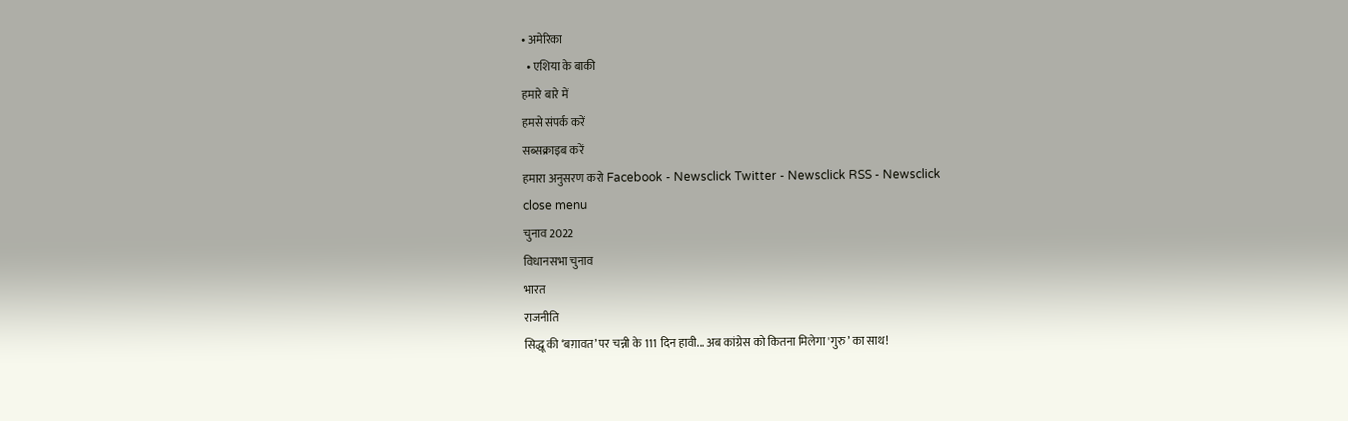• अमेरिका
  • एशिया के बाकी
हमारे बारे में
हमसे संपर्क करें
सब्सक्राइब करें
हमारा अनुसरण करो Facebook - Newsclick Twitter - Newsclick RSS - Newsclick
close menu
चुनाव 2022
विधानसभा चुनाव
भारत
राजनीति
सिद्धू की ‘बग़ावत’ पर चन्नी के 111 दिन हावी... अब कांग्रेस को कितना मिलेगा 'गुरु’ का साथ!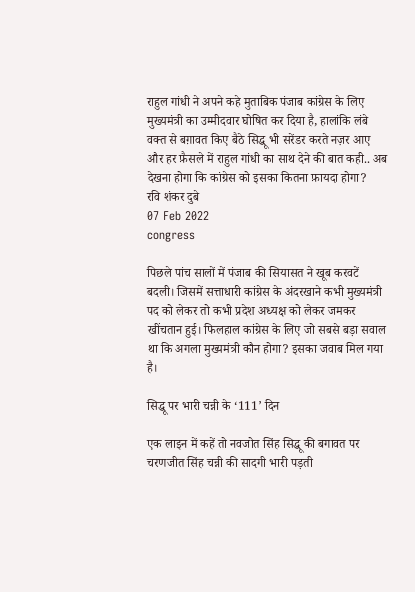राहुल गांधी ने अपने कहे मुताबिक पंजाब कांग्रेस के लिए मुख्यमंत्री का उम्मीदवार घोषित कर दिया है, हालांकि लंबे वक्त से बग़ावत किए बैठे सिद्धू भी सरेंडर करते नज़र आए और हर फ़ैसले में राहुल गांधी का साथ देने की बात कही.. अब देखना होगा कि कांग्रेस को इसका कितना फ़ायदा होगा?
रवि शंकर दुबे
07 Feb 2022
congress

पिछले पांच सालों में पंजाब की सियासत ने खूब करवटें बदली। जिसमें सत्ताधारी कांग्रेस के अंदरखाने कभी मुख्यमंत्री पद को लेकर तो कभी प्रदेश अध्यक्ष को लेकर जमकर खींचतान हुई। फिलहाल कांग्रेस के लिए जो सबसे बड़ा सवाल था कि अगला मुख्यमंत्री कौन होगा? इसका जवाब मिल गया है।

सिद्धू पर भारी चन्नी के ‘111’ दिन

एक लाइन में कहें तो नवजोत सिंह सिद्धू की बगावत पर चरणजीत सिंह चन्नी की सादगी भारी पड़ती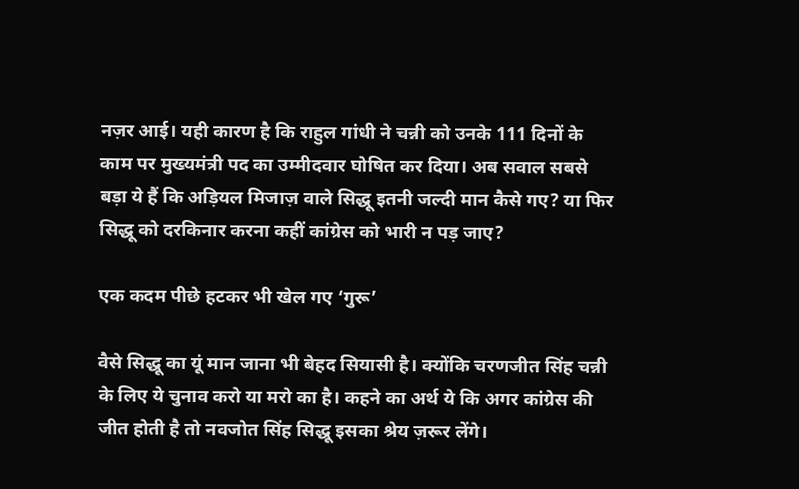नज़र आई। यही कारण है कि राहुल गांधी ने चन्नी को उनके 111 दिनों के काम पर मुख्यमंत्री पद का उम्मीदवार घोषित कर दिया। अब सवाल सबसे बड़ा ये हैं कि अड़ियल मिजाज़ वाले सिद्धू इतनी जल्दी मान कैसे गए? या फिर सिद्धू को दरकिनार करना कहीं कांग्रेस को भारी न पड़ जाए?

एक कदम पीछे हटकर भी खेल गए ‘गुरू’

वैसे सिद्धू का यूं मान जाना भी बेहद सियासी है। क्योंकि चरणजीत सिंह चन्नी के लिए ये चुनाव करो या मरो का है। कहने का अर्थ ये कि अगर कांग्रेस की जीत होती है तो नवजोत सिंह सिद्धू इसका श्रेय ज़रूर लेंगे।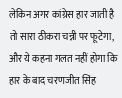लेकिन अगर कांग्रेस हार जाती है तो सारा ठीकरा चन्नी पर फूटेगा, और ये कहना गलत नहीं होगा कि हार के बाद चरणजीत सिंह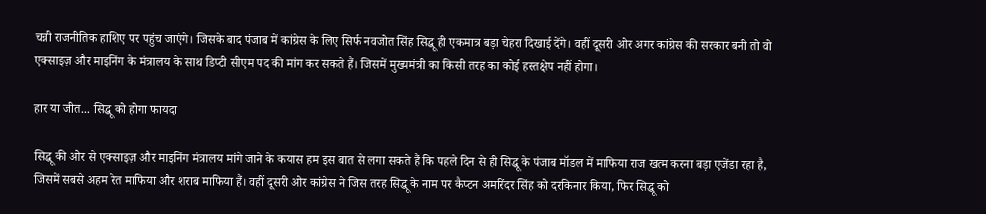चन्नी राजनीतिक हाशिए पर पहुंच जाएंगे। जिसके बाद पंजाब में कांग्रेस के लिए सिर्फ नवजोत सिंह सिद्धू ही एकमात्र बड़ा चेहरा दिखाई देंगे। वहीं दूसरी ओर अगर कांग्रेस की सरकार बनी तो वो एक्साइज़ और माइनिंग के मंत्रालय के साथ डिप्टी सीएम पद की मांग कर सकते हैं। जिसमें मुख्यमंत्री का किसी तरह का कोई हस्तक्षेप नहीं होगा।

हार या जीत... सिद्धू को होगा फायदा

सिद्धू की ओर से एक्साइज़ और माइनिंग मंत्रालय मांगे जाने के कयास हम इस बात से लगा सकते हैं कि पहले दिन से ही सिद्धू के पंजाब मॉडल में माफिया राज खत्म करना बड़ा एजेंडा रहा है, जिसमें सबसे अहम रेत माफिया और शराब माफिया हैं। वहीं दूसरी ओर कांग्रेस ने जिस तरह सिद्धू के नाम पर कैप्टन अमरिंदर सिंह को दरकिनार किया, फिर सिद्धू को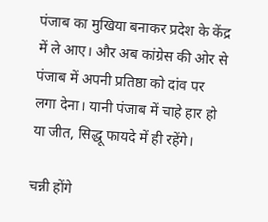पंजाब का मुखिया बनाकर प्रदेश के केंद्र में ले आए। और अब कांग्रेस की ओर से पंजाब में अपनी प्रतिष्ठा को दांव पर लगा देना। यानी पंजाब में चाहे हार हो या जीत, सिद्धू फायदे में ही रहेंगे।

चन्नी होंगे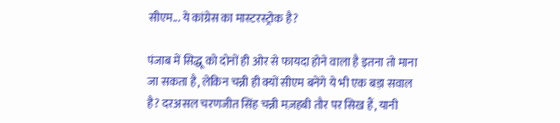सीएम... ये कांग्रेस का मास्टरस्ट्रोक है?

पंजाब में सिद्धू को दोनों ही ओर से फायदा होने वाला है इतना तो माना जा सकता है, लेकिन चन्नी ही क्यों सीएम बनेंगे ये भी एक बड़ा सवाल है? दरअसल चरणजीत सिंह चन्नी मज़हबी तौर पर सिख हैं, यानी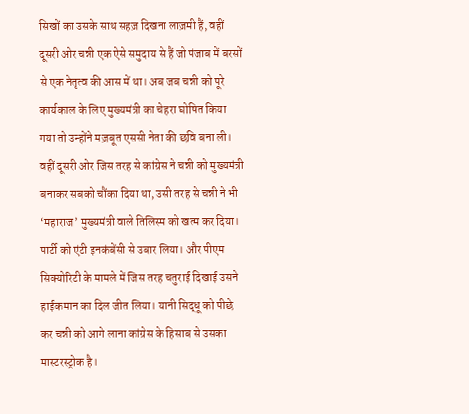सिखों का उसके साथ सहज़ दिखना लाज़मी हैं, वहीं दूसरी ओर चन्नी एक ऐसे समुदाय से हैं जो पंजाब में बरसों से एक नेतृत्व की आस में था। अब जब चन्नी को पूरे कार्यकाल के लिए मुख्यमंत्री का चेहरा घोषित किया गया तो उन्होंने मज़बूत एससी नेता की छवि बना ली। वहीं दूसरी ओर जिस तरह से कांग्रेस ने चन्नी को मुख्यमंत्री बनाकर सबको चौंका दिया था, उसी तरह से चन्नी ने भी ‘महाराज’ मुख्यमंत्री वाले तिलिस्म को खत्म कर दिया। पार्टी को एंटी इनकंबेंसी से उबार लिया। और पीएम सिक्योरिटी के मामले में जिस तरह चतुराई दिखाई उसने हाईकमान का दिल जीत लिया। यानी सिद्धू को पीछे कर चन्नी को आगे लाना कांग्रेस के हिसाब से उसका मास्टरस्ट्रोक है।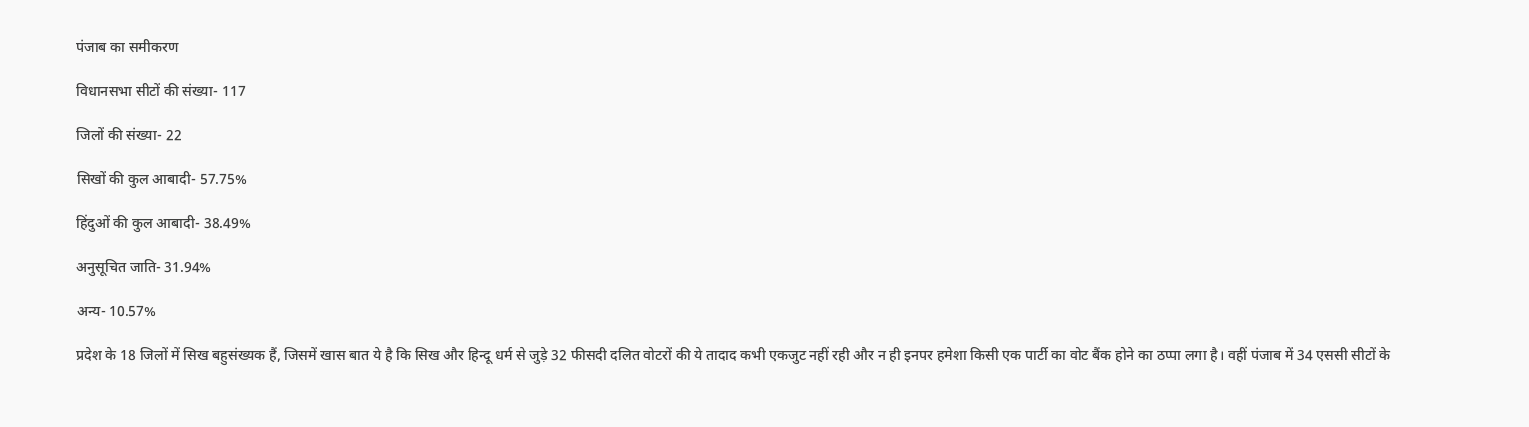पंजाब का समीकरण

विधानसभा सीटों की संख्या- 117

जिलों की संख्या- 22

सिखों की कुल आबादी- 57.75%

हिंदुओं की कुल आबादी- 38.49%

अनुसूचित जाति- 31.94%

अन्य- 10.57%

प्रदेश के 18 जिलों में सिख बहुसंख्यक हैं, जिसमें खास बात ये है कि सिख और हिन्दू धर्म से जुड़े 32 फीसदी दलित वोटरों की ये तादाद कभी एकजुट नहीं रही और न ही इनपर हमेशा किसी एक पार्टी का वोट बैंक होने का ठप्पा लगा है। वहीं पंजाब में 34 एससी सीटों के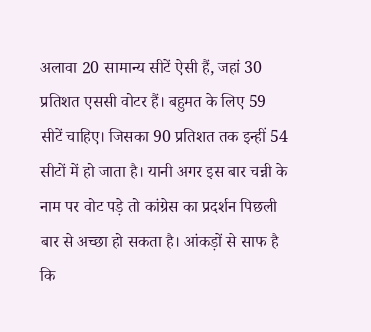अलावा 20 सामान्य सीटें ऐसी हैं, जहां 30 प्रतिशत एससी वोटर हैं। बहुमत के लिए 59 सीटें चाहिए। जिसका 90 प्रतिशत तक इन्हीं 54 सीटों में हो जाता है। यानी अगर इस बार चन्नी के नाम पर वोट पड़े तो कांग्रेस का प्रदर्शन पिछली बार से अच्छा हो सकता है। आंकड़ों से साफ है कि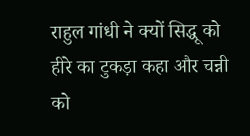राहुल गांधी ने क्यों सिद्धू को हीरे का टुकड़ा कहा और चन्नी को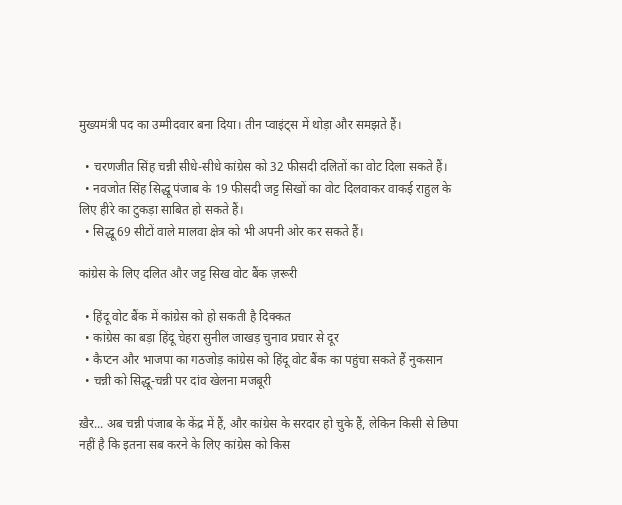मुख्यमंत्री पद का उम्मीदवार बना दिया। तीन प्वाइंट्स में थोड़ा और समझते हैं।

  • चरणजीत सिंह चन्नी सीधे-सीधे कांग्रेस को 32 फीसदी दलितों का वोट दिला सकते हैं।
  • नवजोत सिंह सिद्धू पंजाब के 19 फीसदी जट्ट सिखों का वोट दिलवाकर वाकई राहुल के लिए हीरे का टुकड़ा साबित हो सकते हैं।
  • सिद्धू 69 सीटों वाले मालवा क्षेत्र को भी अपनी ओर कर सकते हैं।

कांग्रेस के लिए दलित और जट्ट सिख वोट बैंक ज़रूरी

  • हिंदू वोट बैंक में कांग्रेस को हो सकती है दिक्कत
  • कांग्रेस का बड़ा हिंदू चेहरा सुनील जाखड़ चुनाव प्रचार से दूर
  • कैप्टन और भाजपा का गठजोड़ कांग्रेस को हिंदू वोट बैंक का पहुंचा सकते हैं नुकसान
  • चन्नी को सिद्धू-चन्नी पर दांव खेलना मजबूरी

ख़ैर... अब चन्नी पंजाब के केंद्र में हैं, और कांग्रेस के सरदार हो चुके हैं, लेकिन किसी से छिपा नहीं है कि इतना सब करने के लिए कांग्रेस को किस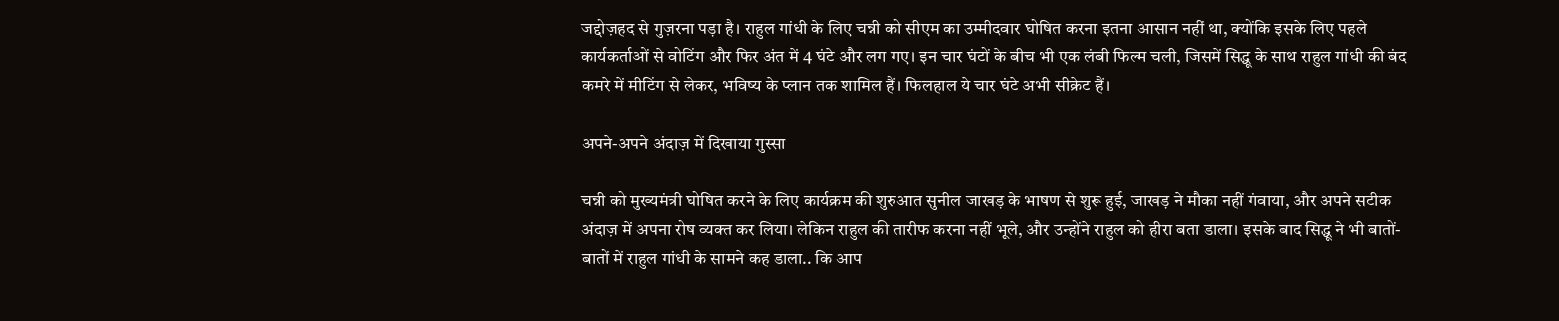जद्दोज़हद से गुज़रना पड़ा है। राहुल गांधी के लिए चन्नी को सीएम का उम्मीदवार घोषित करना इतना आसान नहीं था, क्योंकि इसके लिए पहले कार्यकर्ताओं से वोटिंग और फिर अंत में 4 घंटे और लग गए। इन चार घंटों के बीच भी एक लंबी फिल्म चली, जिसमें सिद्धू के साथ राहुल गांधी की बंद कमरे में मीटिंग से लेकर, भविष्य के प्लान तक शामिल हैं। फिलहाल ये चार घंटे अभी सीक्रेट हैं।

अपने-अपने अंदाज़ में दिखाया गुस्सा

चन्नी को मुख्यमंत्री घोषित करने के लिए कार्यक्रम की शुरुआत सुनील जाखड़ के भाषण से शुरू हुई, जाखड़ ने मौका नहीं गंवाया, और अपने सटीक अंदाज़ में अपना रोष व्यक्त कर लिया। लेकिन राहुल की तारीफ करना नहीं भूले, और उन्होंने राहुल को हीरा बता डाला। इसके बाद सिद्धू ने भी बातों-बातों में राहुल गांधी के सामने कह डाला.. कि आप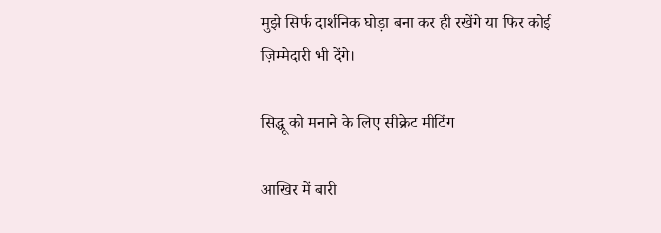मुझे सिर्फ दार्शनिक घोड़ा बना कर ही रखेंगे या फिर कोई ज़िम्मेदारी भी देंगे।

सिद्धू को मनाने के लिए सीक्रेट मीटिंग

आखिर में बारी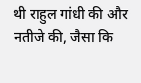थी राहुल गांधी की और नतीजे की, जैसा कि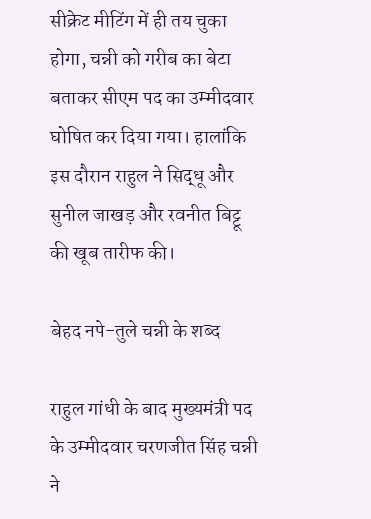सीक्रेट मीटिंग में ही तय चुका होगा, चन्नी को गरीब का बेटा बताकर सीएम पद का उम्मीदवार घोषित कर दिया गया। हालांकि इस दौरान राहुल ने सिद्धू और सुनील जाखड़ और रवनीत बिट्टू की खूब तारीफ की।

बेहद नपे-तुले चन्नी के शब्द

राहुल गांधी के बाद मुख्यमंत्री पद के उम्मीदवार चरणजीत सिंह चन्नी ने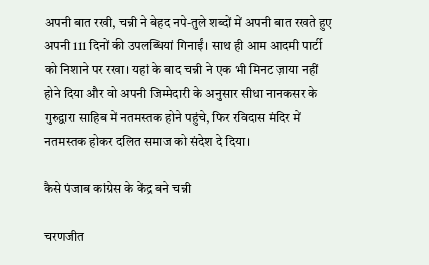अपनी बात रखी, चन्नी ने बेहद नपे-तुले शब्दों में अपनी बात रखते हुए अपनी 111 दिनों की उपलब्धियां गिनाईं। साथ ही आम आदमी पार्टी को निशाने पर रखा। यहां के बाद चन्नी ने एक भी मिनट ज़ाया नहीं होने दिया और वो अपनी जिम्मेदारी के अनुसार सीधा नानकसर के गुरुद्वारा साहिब में नतमस्तक होने पहुंचे, फिर रविदास मंदिर में नतमस्तक होकर दलित समाज को संदेश दे दिया।

कैसे पंजाब कांग्रेस के केंद्र बने चन्नी

चरणजीत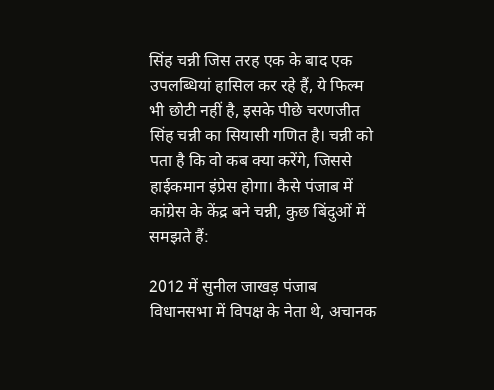सिंह चन्नी जिस तरह एक के बाद एक उपलब्धियां हासिल कर रहे हैं, ये फिल्म भी छोटी नहीं है, इसके पीछे चरणजीत सिंह चन्नी का सियासी गणित है। चन्नी को पता है कि वो कब क्या करेंगे, जिससे हाईकमान इंप्रेस होगा। कैसे पंजाब में कांग्रेस के केंद्र बने चन्नी, कुछ बिंदुओं में समझते हैं:

2012 में सुनील जाखड़ पंजाब विधानसभा में विपक्ष के नेता थे, अचानक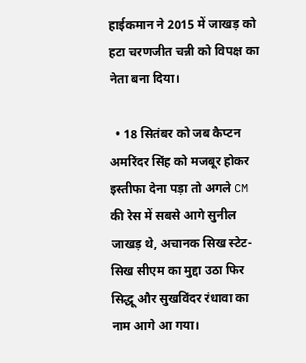हाईकमान ने 2015 में जाखड़ को हटा चरणजीत चन्नी को विपक्ष का नेता बना दिया।

  • 18 सितंबर को जब कैप्टन अमरिंदर सिंह को मजबूर होकर इस्तीफा देना पड़ा तो अगले CM की रेस में सबसे आगे सुनील जाखड़ थे, अचानक सिख स्टेट-सिख सीएम का मुद्दा उठा फिर सिद्धू और सुखविंदर रंधावा का नाम आगे आ गया।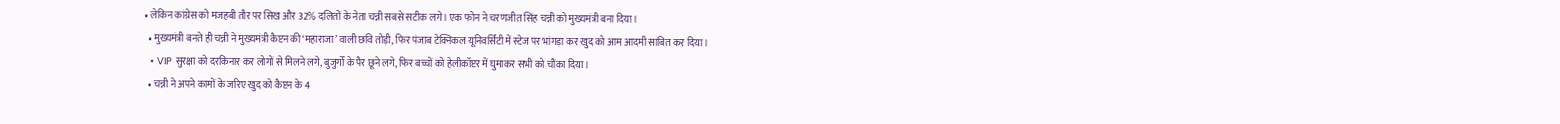• लेकिन कांग्रेस को मजहबी तौर पर सिख और 32% दलितों के नेता चन्नी सबसे सटीक लगे। एक फोन ने चरणजीत सिंह चन्नी को मुख्यमंत्री बना दिया।
  • मुख्यमंत्री बनते ही चन्नी ने मुख्यमंत्री कैप्टन की ‘महाराजा’ वाली छवि तोड़ी, फिर पंजाब टेक्निकल यूनिवर्सिटी में स्टेज पर भांगड़ा कर खुद को आम आदमी साबित कर दिया।
  • VIP सुरक्षा को दरकिनार कर लोगों से मिलने लगे, बुजुर्गों के पैर छूने लगे, फिर बच्चों को हेलीकॉप्टर में घुमाकर सभी को चौंका दिया।
  • चन्नी ने अपने कामों के जरिए खुद को कैप्टन के 4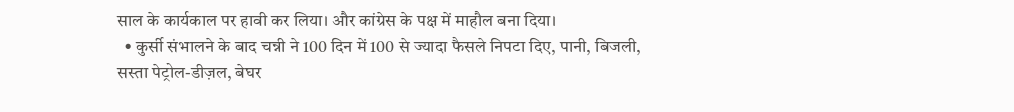साल के कार्यकाल पर हावी कर लिया। और कांग्रेस के पक्ष में माहौल बना दिया।
  • कुर्सी संभालने के बाद चन्नी ने 100 दिन में 100 से ज्यादा फैसले निपटा दिए, पानी, बिजली, सस्ता पेट्रोल-डीज़ल, बेघर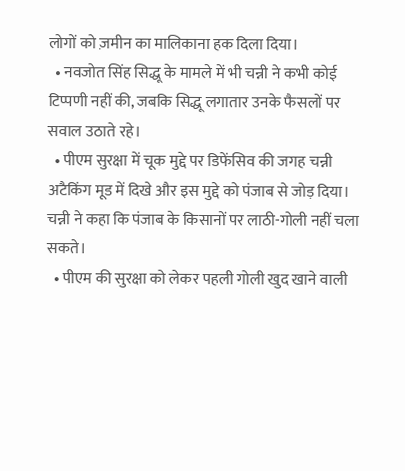लोगों को ज़मीन का मालिकाना हक दिला दिया।
  • नवजोत सिंह सिद्धू के मामले में भी चन्नी ने कभी कोई टिप्पणी नहीं की, जबकि सिद्धू लगातार उनके फैसलों पर सवाल उठाते रहे।
  • पीएम सुरक्षा में चूक मुद्दे पर डिफेंसिव की जगह चन्नी अटैकिंग मूड में दिखे और इस मुद्दे को पंजाब से जोड़ दिया। चन्नी ने कहा कि पंजाब के किसानों पर लाठी-गोली नहीं चला सकते।
  • पीएम की सुरक्षा को लेकर पहली गोली खुद खाने वाली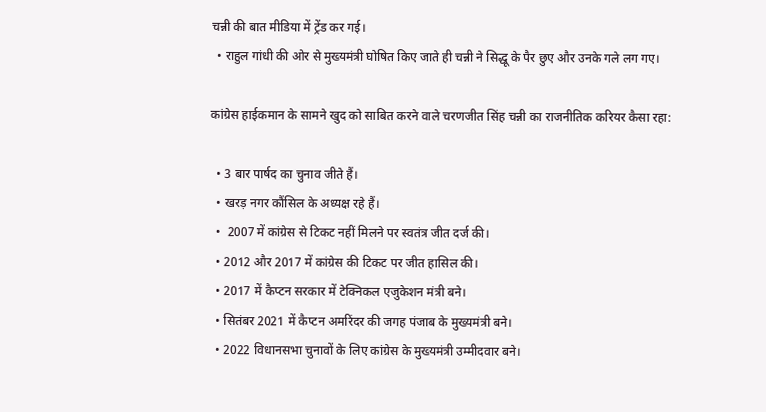चन्नी की बात मीडिया में ट्रेंड कर गई।
  • राहुल गांधी की ओर से मुख्यमंत्री घोषित किए जाते ही चन्नी ने सिद्धू के पैर छुए और उनके गले लग गए।

कांग्रेस हाईकमान के सामने खुद को साबित करने वाले चरणजीत सिंह चन्नी का राजनीतिक करियर कैसा रहा:

  • 3 बार पार्षद का चुनाव जीते हैं।
  • खरड़ नगर कौंसिल के अध्यक्ष रहे हैं।
  •  2007 में कांग्रेस से टिकट नहीं मिलने पर स्वतंत्र जीत दर्ज की।
  • 2012 और 2017 में कांग्रेस की टिकट पर जीत हासिल की।
  • 2017 में कैप्टन सरकार में टेक्निकल एजुकेशन मंत्री बने।
  • सितंबर 2021 में कैप्टन अमरिंदर की जगह पंजाब के मुख्यमंत्री बने।
  • 2022 विधानसभा चुनावों के लिए कांग्रेस के मुख्यमंत्री उम्मीदवार बने।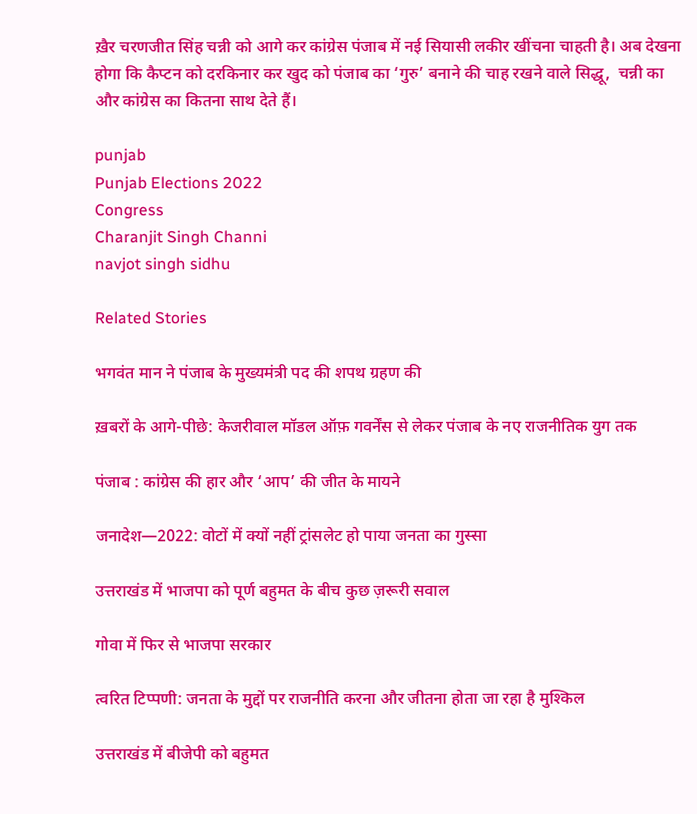ख़ैर चरणजीत सिंह चन्नी को आगे कर कांग्रेस पंजाब में नई सियासी लकीर खींचना चाहती है। अब देखना होगा कि कैप्टन को दरकिनार कर खुद को पंजाब का ‘गुरु’ बनाने की चाह रखने वाले सिद्धू,  चन्नी का और कांग्रेस का कितना साथ देते हैं।

punjab
Punjab Elections 2022
Congress
Charanjit Singh Channi
navjot singh sidhu

Related Stories

भगवंत मान ने पंजाब के मुख्यमंत्री पद की शपथ ग्रहण की

ख़बरों के आगे-पीछे: केजरीवाल मॉडल ऑफ़ गवर्नेंस से लेकर पंजाब के नए राजनीतिक युग तक

पंजाब : कांग्रेस की हार और ‘आप’ की जीत के मायने

जनादेश—2022: वोटों में क्यों नहीं ट्रांसलेट हो पाया जनता का गुस्सा

उत्तराखंड में भाजपा को पूर्ण बहुमत के बीच कुछ ज़रूरी सवाल

गोवा में फिर से भाजपा सरकार

त्वरित टिप्पणी: जनता के मुद्दों पर राजनीति करना और जीतना होता जा रहा है मुश्किल

उत्तराखंड में बीजेपी को बहुमत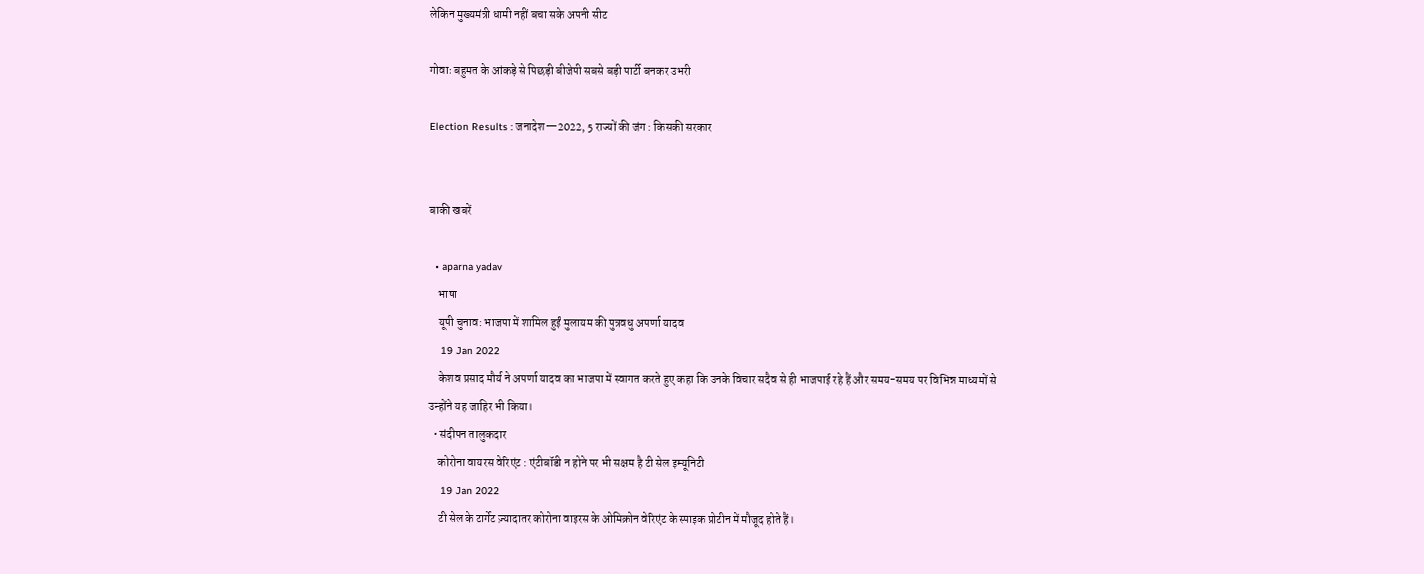लेकिन मुख्यमंत्री धामी नहीं बचा सके अपनी सीट

गोवाः बहुमत के आंकड़े से पिछड़ी बीजेपी सबसे बड़ी पार्टी बनकर उभरी

Election Results : जनादेश—2022, 5 राज्यों की जंग : किसकी सरकार


बाकी खबरें

  • aparna yadav
    भाषा
    यूपी चुनाव: भाजपा में शामिल हुईं मुलायम की पुत्रवधु अपर्णा यादव
    19 Jan 2022
    केशव प्रसाद मौर्य ने अपर्णा यादव का भाजपा में स्वागत करते हुए कहा कि उनके विचार सदैव से ही भाजपाई रहे हैं और समय-समय पर विभिन्न माध्यमों से उन्होंने यह जाहिर भी किया।
  • संदीपन तालुकदार
    कोरोना वायरस वेरिएंट : एंटीबॉडी न होने पर भी सक्षम है टी सेल इम्यूनिटी
    19 Jan 2022
    टी सेल के टार्गेट ज़्यादातर कोरोना वाइरस के ओमिक्रोन वेरिएंट के स्पाइक प्रोटीन में मौजूद होते हैं।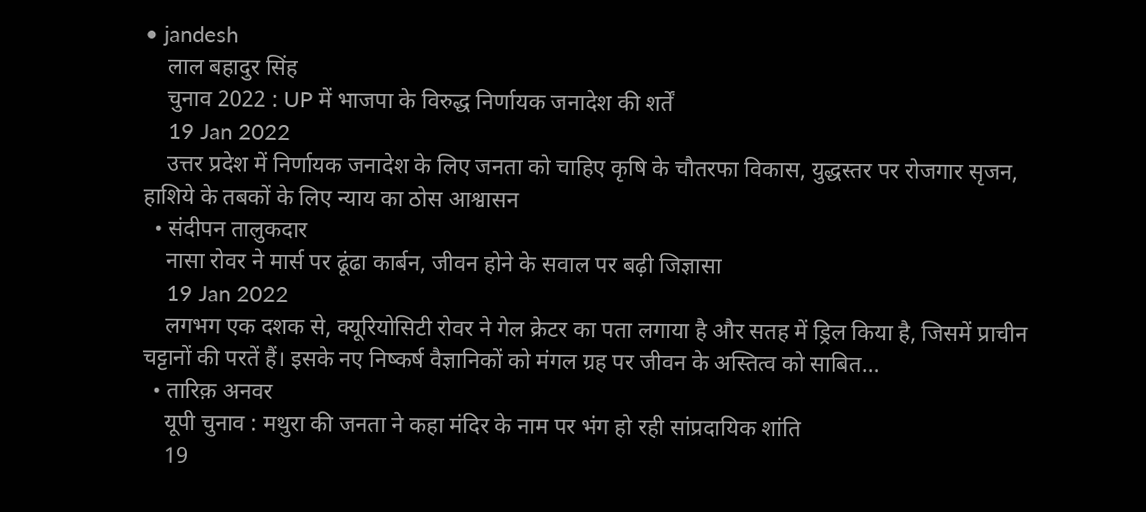• jandesh
    लाल बहादुर सिंह
    चुनाव 2022 : UP में भाजपा के विरुद्ध निर्णायक जनादेश की शर्तें
    19 Jan 2022
    उत्तर प्रदेश में निर्णायक जनादेश के लिए जनता को चाहिए कृषि के चौतरफा विकास, युद्धस्तर पर रोजगार सृजन, हाशिये के तबकों के लिए न्याय का ठोस आश्वासन
  • संदीपन तालुकदार
    नासा रोवर ने मार्स पर ढूंढा कार्बन, जीवन होने के सवाल पर बढ़ी जिज्ञासा
    19 Jan 2022
    लगभग एक दशक से, क्यूरियोसिटी रोवर ने गेल क्रेटर का पता लगाया है और सतह में ड्रिल किया है, जिसमें प्राचीन चट्टानों की परतें हैं। इसके नए निष्कर्ष वैज्ञानिकों को मंगल ग्रह पर जीवन के अस्तित्व को साबित…
  • तारिक़ अनवर
    यूपी चुनाव : मथुरा की जनता ने कहा मंदिर के नाम पर भंग हो रही सांप्रदायिक शांति
    19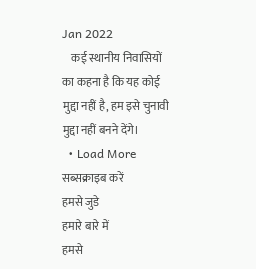Jan 2022
    कई स्थानीय निवासियों का कहना है कि यह कोई मुद्दा नहीं है, हम इसे चुनावी मुद्दा नहीं बनने देंगे।
  • Load More
सब्सक्राइब करें
हमसे जुडे
हमारे बारे में
हमसे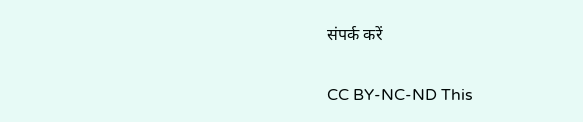संपर्क करें

CC BY-NC-ND This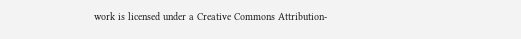work is licensed under a Creative Commons Attribution-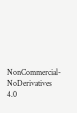NonCommercial-NoDerivatives 4.0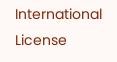International License